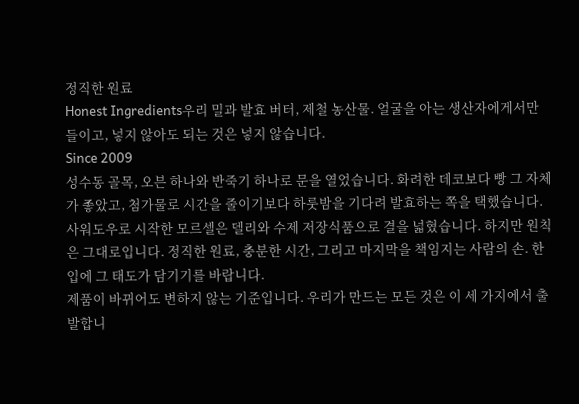정직한 원료
Honest Ingredients우리 밀과 발효 버터, 제철 농산물. 얼굴을 아는 생산자에게서만 들이고, 넣지 않아도 되는 것은 넣지 않습니다.
Since 2009
성수동 골목, 오븐 하나와 반죽기 하나로 문을 열었습니다. 화려한 데코보다 빵 그 자체가 좋았고, 첨가물로 시간을 줄이기보다 하룻밤을 기다려 발효하는 쪽을 택했습니다.
사워도우로 시작한 모르셀은 델리와 수제 저장식품으로 결을 넓혔습니다. 하지만 원칙은 그대로입니다. 정직한 원료, 충분한 시간, 그리고 마지막을 책임지는 사람의 손. 한 입에 그 태도가 담기기를 바랍니다.
제품이 바뀌어도 변하지 않는 기준입니다. 우리가 만드는 모든 것은 이 세 가지에서 출발합니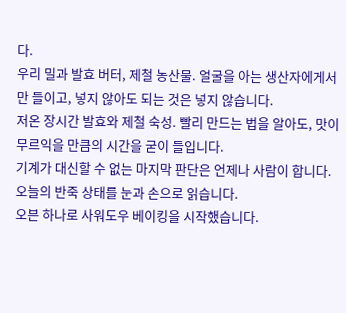다.
우리 밀과 발효 버터, 제철 농산물. 얼굴을 아는 생산자에게서만 들이고, 넣지 않아도 되는 것은 넣지 않습니다.
저온 장시간 발효와 제철 숙성. 빨리 만드는 법을 알아도, 맛이 무르익을 만큼의 시간을 굳이 들입니다.
기계가 대신할 수 없는 마지막 판단은 언제나 사람이 합니다. 오늘의 반죽 상태를 눈과 손으로 읽습니다.
오븐 하나로 사워도우 베이킹을 시작했습니다.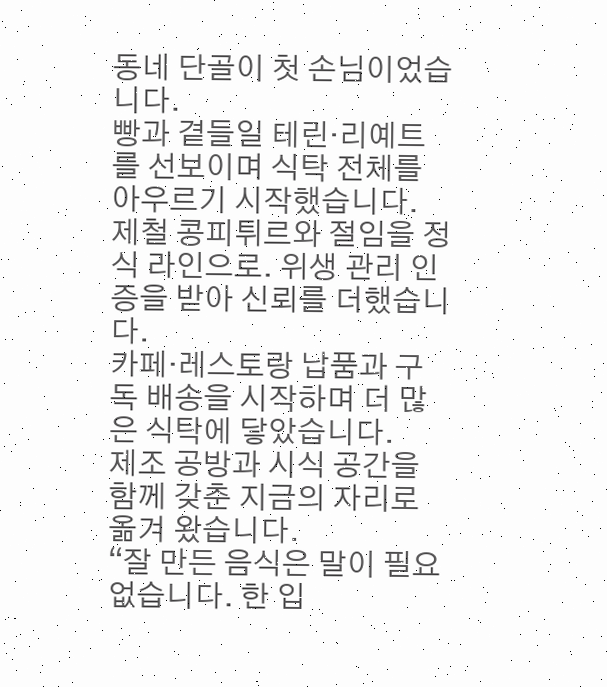동네 단골이 첫 손님이었습니다.
빵과 곁들일 테린·리예트를 선보이며 식탁 전체를 아우르기 시작했습니다.
제철 콩피튀르와 절임을 정식 라인으로. 위생 관리 인증을 받아 신뢰를 더했습니다.
카페·레스토랑 납품과 구독 배송을 시작하며 더 많은 식탁에 닿았습니다.
제조 공방과 시식 공간을 함께 갖춘 지금의 자리로 옮겨 왔습니다.
“잘 만든 음식은 말이 필요 없습니다. 한 입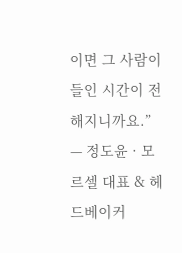이면 그 사람이 들인 시간이 전해지니까요.”
— 정도윤 · 모르셀 대표 & 헤드베이커